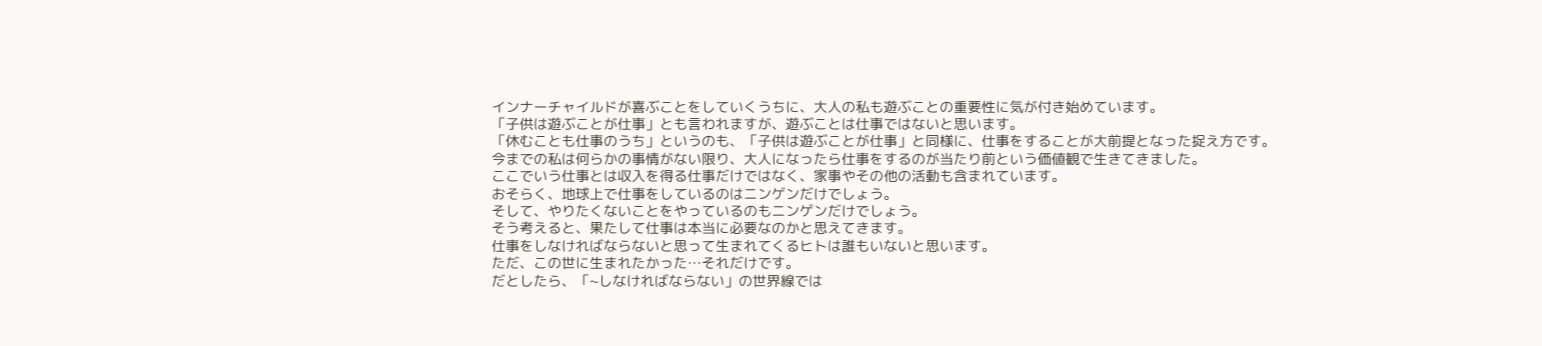インナーチャイルドが喜ぶことをしていくうちに、大人の私も遊ぶことの重要性に気が付き始めています。
「子供は遊ぶことが仕事」とも言われますが、遊ぶことは仕事ではないと思います。
「休むことも仕事のうち」というのも、「子供は遊ぶことが仕事」と同様に、仕事をすることが大前提となった捉え方です。
今までの私は何らかの事情がない限り、大人になったら仕事をするのが当たり前という価値観で生きてきました。
ここでいう仕事とは収入を得る仕事だけではなく、家事やその他の活動も含まれています。
おそらく、地球上で仕事をしているのはニンゲンだけでしょう。
そして、やりたくないことをやっているのもニンゲンだけでしょう。
そう考えると、果たして仕事は本当に必要なのかと思えてきます。
仕事をしなければならないと思って生まれてくるヒトは誰もいないと思います。
ただ、この世に生まれたかった…それだけです。
だとしたら、「~しなければならない」の世界線では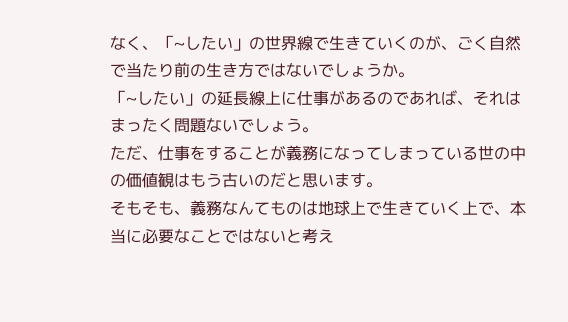なく、「~したい」の世界線で生きていくのが、ごく自然で当たり前の生き方ではないでしょうか。
「~したい」の延長線上に仕事があるのであれば、それはまったく問題ないでしょう。
ただ、仕事をすることが義務になってしまっている世の中の価値観はもう古いのだと思います。
そもそも、義務なんてものは地球上で生きていく上で、本当に必要なことではないと考え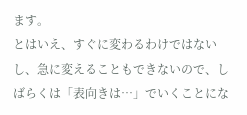ます。
とはいえ、すぐに変わるわけではないし、急に変えることもできないので、しばらくは「表向きは…」でいくことにな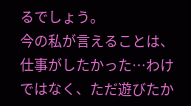るでしょう。
今の私が言えることは、仕事がしたかった…わけではなく、ただ遊びたか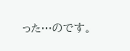った…のです。